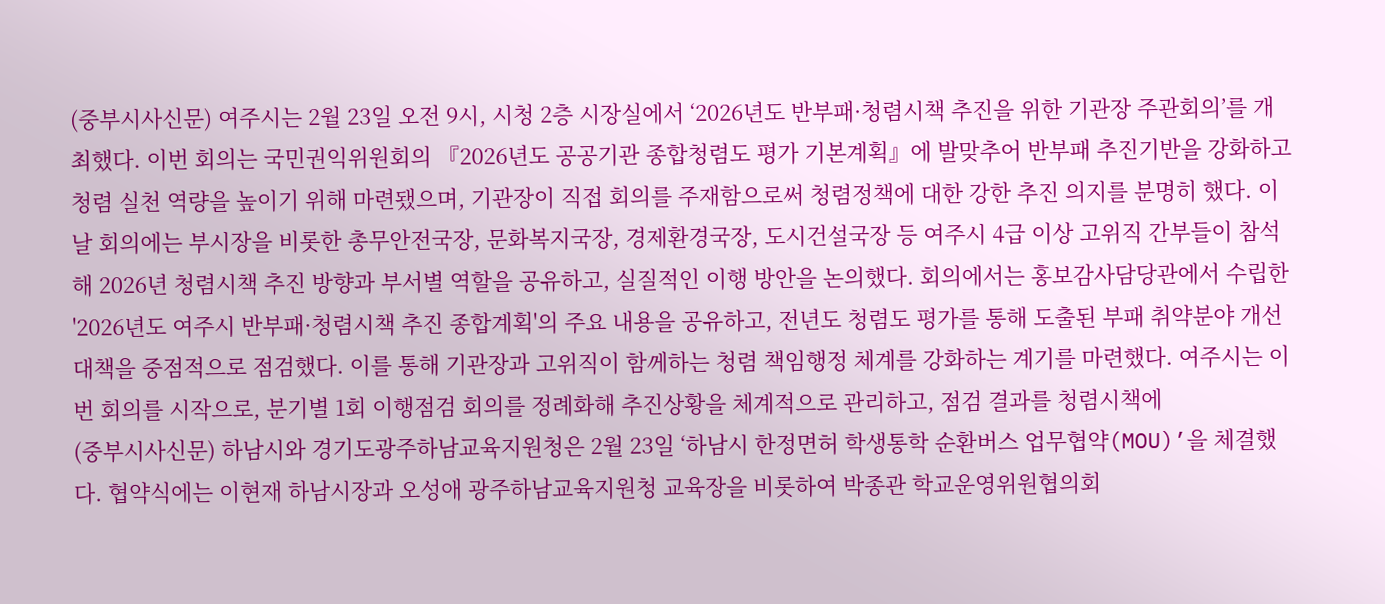(중부시사신문) 여주시는 2월 23일 오전 9시, 시청 2층 시장실에서 ‘2026년도 반부패·청렴시책 추진을 위한 기관장 주관회의’를 개최했다. 이번 회의는 국민권익위원회의 『2026년도 공공기관 종합청렴도 평가 기본계획』에 발맞추어 반부패 추진기반을 강화하고 청렴 실천 역량을 높이기 위해 마련됐으며, 기관장이 직접 회의를 주재함으로써 청렴정책에 대한 강한 추진 의지를 분명히 했다. 이날 회의에는 부시장을 비롯한 총무안전국장, 문화복지국장, 경제환경국장, 도시건설국장 등 여주시 4급 이상 고위직 간부들이 참석해 2026년 청렴시책 추진 방향과 부서별 역할을 공유하고, 실질적인 이행 방안을 논의했다. 회의에서는 홍보감사담당관에서 수립한 '2026년도 여주시 반부패·청렴시책 추진 종합계획'의 주요 내용을 공유하고, 전년도 청렴도 평가를 통해 도출된 부패 취약분야 개선대책을 중점적으로 점검했다. 이를 통해 기관장과 고위직이 함께하는 청렴 책임행정 체계를 강화하는 계기를 마련했다. 여주시는 이번 회의를 시작으로, 분기별 1회 이행점검 회의를 정례화해 추진상황을 체계적으로 관리하고, 점검 결과를 청렴시책에
(중부시사신문) 하남시와 경기도광주하남교육지원청은 2월 23일 ‘하남시 한정면허 학생통학 순환버스 업무협약(MOU)’을 체결했다. 협약식에는 이현재 하남시장과 오성애 광주하남교육지원청 교육장을 비롯하여 박종관 학교운영위원협의회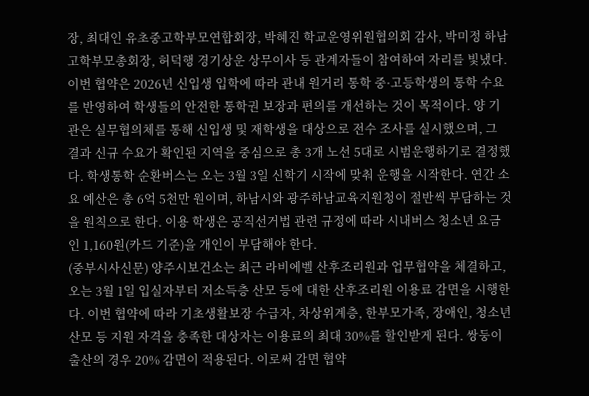장, 최대인 유초중고학부모연합회장, 박혜진 학교운영위원협의회 감사, 박미정 하남고학부모총회장, 허덕행 경기상운 상무이사 등 관계자들이 참여하여 자리를 빛냈다. 이번 협약은 2026년 신입생 입학에 따라 관내 원거리 통학 중·고등학생의 통학 수요를 반영하여 학생들의 안전한 통학권 보장과 편의를 개선하는 것이 목적이다. 양 기관은 실무협의체를 통해 신입생 및 재학생을 대상으로 전수 조사를 실시했으며, 그 결과 신규 수요가 확인된 지역을 중심으로 총 3개 노선 5대로 시범운행하기로 결정했다. 학생통학 순환버스는 오는 3월 3일 신학기 시작에 맞춰 운행을 시작한다. 연간 소요 예산은 총 6억 5천만 원이며, 하남시와 광주하남교육지원청이 절반씩 부담하는 것을 원칙으로 한다. 이용 학생은 공직선거법 관련 규정에 따라 시내버스 청소년 요금인 1,160원(카드 기준)을 개인이 부담해야 한다.
(중부시사신문) 양주시보건소는 최근 라비에벨 산후조리원과 업무협약을 체결하고, 오는 3월 1일 입실자부터 저소득층 산모 등에 대한 산후조리원 이용료 감면을 시행한다. 이번 협약에 따라 기초생활보장 수급자, 차상위계층, 한부모가족, 장애인, 청소년 산모 등 지원 자격을 충족한 대상자는 이용료의 최대 30%를 할인받게 된다. 쌍둥이 출산의 경우 20% 감면이 적용된다. 이로써 감면 협약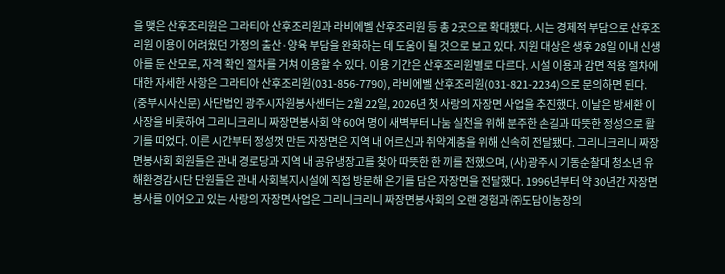을 맺은 산후조리원은 그라티아 산후조리원과 라비에벨 산후조리원 등 총 2곳으로 확대됐다. 시는 경제적 부담으로 산후조리원 이용이 어려웠던 가정의 출산·양육 부담을 완화하는 데 도움이 될 것으로 보고 있다. 지원 대상은 생후 28일 이내 신생아를 둔 산모로, 자격 확인 절차를 거쳐 이용할 수 있다. 이용 기간은 산후조리원별로 다르다. 시설 이용과 감면 적용 절차에 대한 자세한 사항은 그라티아 산후조리원(031-856-7790), 라비에벨 산후조리원(031-821-2234)으로 문의하면 된다.
(중부시사신문) 사단법인 광주시자원봉사센터는 2월 22일, 2026년 첫 사랑의 자장면 사업을 추진했다. 이날은 방세환 이사장을 비롯하여 그리니크리니 짜장면봉사회 약 60여 명이 새벽부터 나눔 실천을 위해 분주한 손길과 따뜻한 정성으로 활기를 띠었다. 이른 시간부터 정성껏 만든 자장면은 지역 내 어르신과 취약계층을 위해 신속히 전달됐다. 그리니크리니 짜장면봉사회 회원들은 관내 경로당과 지역 내 공유냉장고를 찾아 따뜻한 한 끼를 전했으며, (사)광주시 기동순찰대 청소년 유해환경감시단 단원들은 관내 사회복지시설에 직접 방문해 온기를 담은 자장면을 전달했다. 1996년부터 약 30년간 자장면 봉사를 이어오고 있는 사랑의 자장면사업은 그리니크리니 짜장면봉사회의 오랜 경험과 ㈜도담이농장의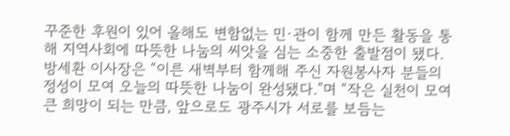꾸준한 후원이 있어 올해도 변함없는 민·관이 함께 만든 활동을 통해 지역사회에 따뜻한 나눔의 씨앗을 심는 소중한 출발점이 됐다. 방세환 이사장은 “이른 새벽부터 함께해 주신 자원봉사자 분들의 정성이 모여 오늘의 따뜻한 나눔이 완성됐다.”며 “작은 실천이 모여 큰 희망이 되는 만큼, 앞으로도 광주시가 서로를 보듬는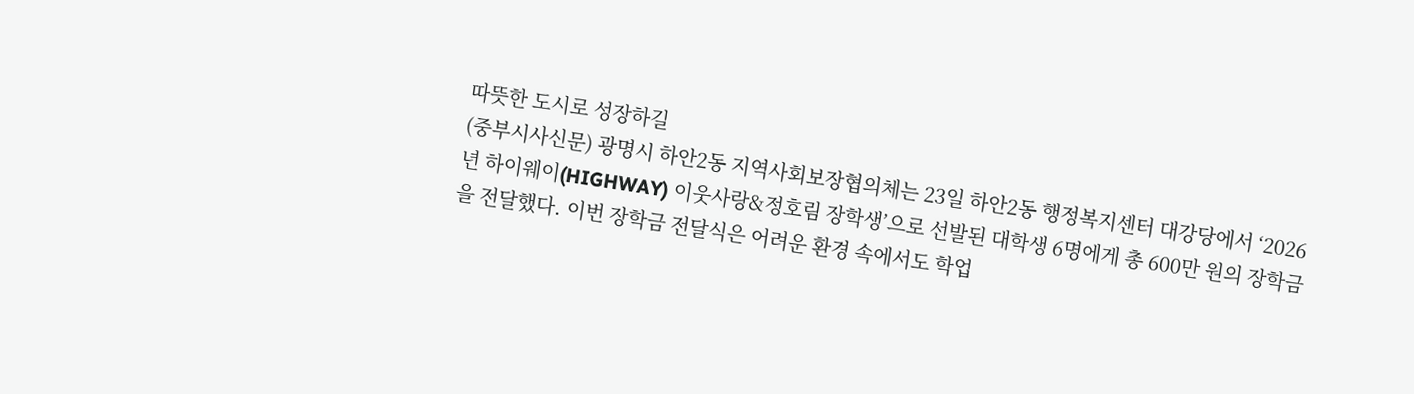따뜻한 도시로 성장하길
(중부시사신문) 광명시 하안2동 지역사회보장협의체는 23일 하안2동 행정복지센터 대강당에서 ‘2026년 하이웨이(HIGHWAY) 이웃사랑&정호림 장학생’으로 선발된 대학생 6명에게 총 600만 원의 장학금을 전달했다. 이번 장학금 전달식은 어려운 환경 속에서도 학업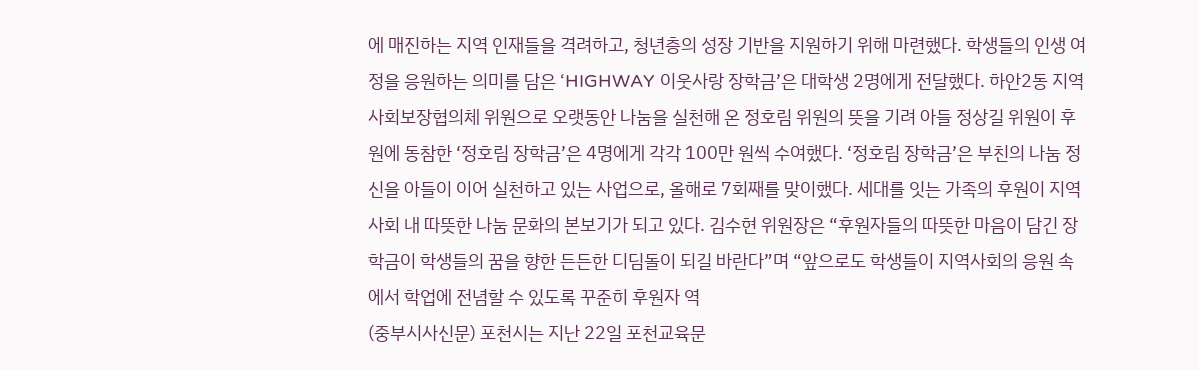에 매진하는 지역 인재들을 격려하고, 청년층의 성장 기반을 지원하기 위해 마련했다. 학생들의 인생 여정을 응원하는 의미를 담은 ‘HIGHWAY 이웃사랑 장학금’은 대학생 2명에게 전달했다. 하안2동 지역사회보장협의체 위원으로 오랫동안 나눔을 실천해 온 정호림 위원의 뜻을 기려 아들 정상길 위원이 후원에 동참한 ‘정호림 장학금’은 4명에게 각각 100만 원씩 수여했다. ‘정호림 장학금’은 부친의 나눔 정신을 아들이 이어 실천하고 있는 사업으로, 올해로 7회째를 맞이했다. 세대를 잇는 가족의 후원이 지역사회 내 따뜻한 나눔 문화의 본보기가 되고 있다. 김수현 위원장은 “후원자들의 따뜻한 마음이 담긴 장학금이 학생들의 꿈을 향한 든든한 디딤돌이 되길 바란다”며 “앞으로도 학생들이 지역사회의 응원 속에서 학업에 전념할 수 있도록 꾸준히 후원자 역
(중부시사신문) 포천시는 지난 22일 포천교육문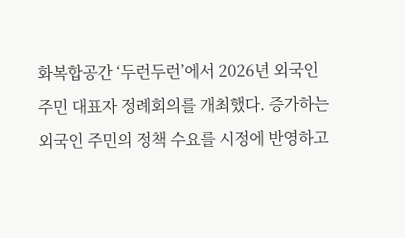화복합공간 ‘두런두런’에서 2026년 외국인 주민 대표자 정례회의를 개최했다. 증가하는 외국인 주민의 정책 수요를 시정에 반영하고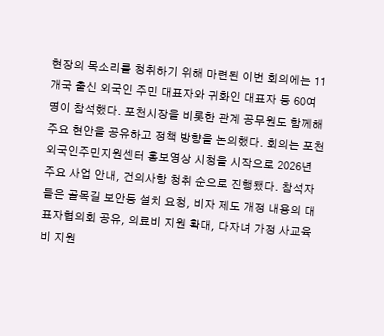현장의 목소리를 청취하기 위해 마련된 이번 회의에는 11개국 출신 외국인 주민 대표자와 귀화인 대표자 등 60여 명이 참석했다. 포천시장을 비롯한 관계 공무원도 함께해 주요 현안을 공유하고 정책 방향을 논의했다. 회의는 포천외국인주민지원센터 홍보영상 시청을 시작으로 2026년 주요 사업 안내, 건의사항 청취 순으로 진행됐다. 참석자들은 골목길 보안등 설치 요청, 비자 제도 개정 내용의 대표자협의회 공유, 의료비 지원 확대, 다자녀 가정 사교육비 지원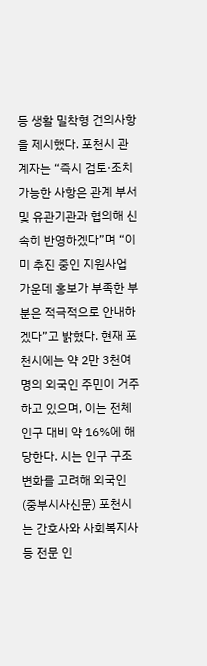등 생활 밀착형 건의사항을 제시했다. 포천시 관계자는 “즉시 검토·조치 가능한 사항은 관계 부서 및 유관기관과 협의해 신속히 반영하겠다”며 “이미 추진 중인 지원사업 가운데 홍보가 부족한 부분은 적극적으로 안내하겠다”고 밝혔다. 현재 포천시에는 약 2만 3천여 명의 외국인 주민이 거주하고 있으며, 이는 전체 인구 대비 약 16%에 해당한다. 시는 인구 구조 변화를 고려해 외국인
(중부시사신문) 포천시는 간호사와 사회복지사 등 전문 인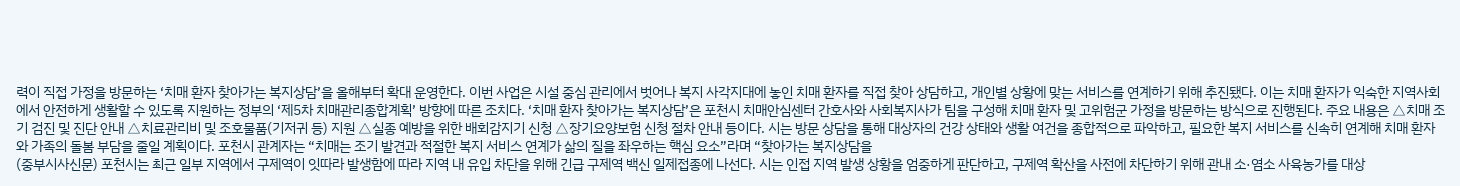력이 직접 가정을 방문하는 ‘치매 환자 찾아가는 복지상담’을 올해부터 확대 운영한다. 이번 사업은 시설 중심 관리에서 벗어나 복지 사각지대에 놓인 치매 환자를 직접 찾아 상담하고, 개인별 상황에 맞는 서비스를 연계하기 위해 추진됐다. 이는 치매 환자가 익숙한 지역사회에서 안전하게 생활할 수 있도록 지원하는 정부의 ‘제5차 치매관리종합계획’ 방향에 따른 조치다. ‘치매 환자 찾아가는 복지상담’은 포천시 치매안심센터 간호사와 사회복지사가 팀을 구성해 치매 환자 및 고위험군 가정을 방문하는 방식으로 진행된다. 주요 내용은 △치매 조기 검진 및 진단 안내 △치료관리비 및 조호물품(기저귀 등) 지원 △실종 예방을 위한 배회감지기 신청 △장기요양보험 신청 절차 안내 등이다. 시는 방문 상담을 통해 대상자의 건강 상태와 생활 여건을 종합적으로 파악하고, 필요한 복지 서비스를 신속히 연계해 치매 환자와 가족의 돌봄 부담을 줄일 계획이다. 포천시 관계자는 “치매는 조기 발견과 적절한 복지 서비스 연계가 삶의 질을 좌우하는 핵심 요소”라며 “찾아가는 복지상담을
(중부시사신문) 포천시는 최근 일부 지역에서 구제역이 잇따라 발생함에 따라 지역 내 유입 차단을 위해 긴급 구제역 백신 일제접종에 나선다. 시는 인접 지역 발생 상황을 엄중하게 판단하고, 구제역 확산을 사전에 차단하기 위해 관내 소·염소 사육농가를 대상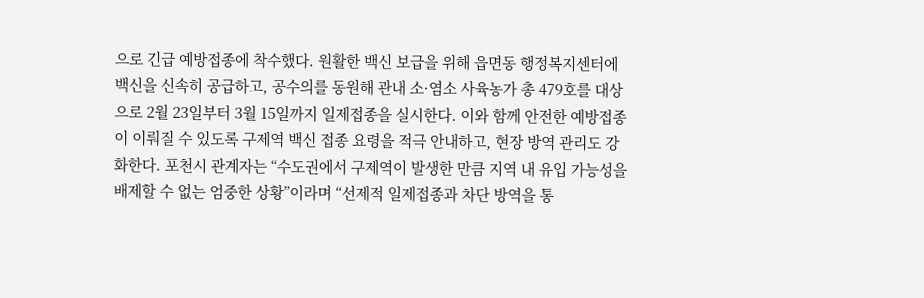으로 긴급 예방접종에 착수했다. 원활한 백신 보급을 위해 읍면동 행정복지센터에 백신을 신속히 공급하고, 공수의를 동원해 관내 소·염소 사육농가 총 479호를 대상으로 2월 23일부터 3월 15일까지 일제접종을 실시한다. 이와 함께 안전한 예방접종이 이뤄질 수 있도록 구제역 백신 접종 요령을 적극 안내하고, 현장 방역 관리도 강화한다. 포천시 관계자는 “수도권에서 구제역이 발생한 만큼 지역 내 유입 가능성을 배제할 수 없는 엄중한 상황”이라며 “선제적 일제접종과 차단 방역을 통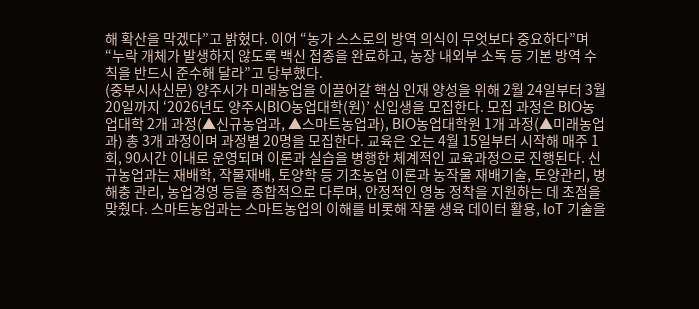해 확산을 막겠다”고 밝혔다. 이어 “농가 스스로의 방역 의식이 무엇보다 중요하다”며 “누락 개체가 발생하지 않도록 백신 접종을 완료하고, 농장 내외부 소독 등 기본 방역 수칙을 반드시 준수해 달라”고 당부했다.
(중부시사신문) 양주시가 미래농업을 이끌어갈 핵심 인재 양성을 위해 2월 24일부터 3월 20일까지 ‘2026년도 양주시BIO농업대학(원)’ 신입생을 모집한다. 모집 과정은 BIO농업대학 2개 과정(▲신규농업과, ▲스마트농업과), BIO농업대학원 1개 과정(▲미래농업과) 총 3개 과정이며 과정별 20명을 모집한다. 교육은 오는 4월 15일부터 시작해 매주 1회, 90시간 이내로 운영되며 이론과 실습을 병행한 체계적인 교육과정으로 진행된다. 신규농업과는 재배학, 작물재배, 토양학 등 기초농업 이론과 농작물 재배기술, 토양관리, 병해충 관리, 농업경영 등을 종합적으로 다루며, 안정적인 영농 정착을 지원하는 데 초점을 맞췄다. 스마트농업과는 스마트농업의 이해를 비롯해 작물 생육 데이터 활용, IoT 기술을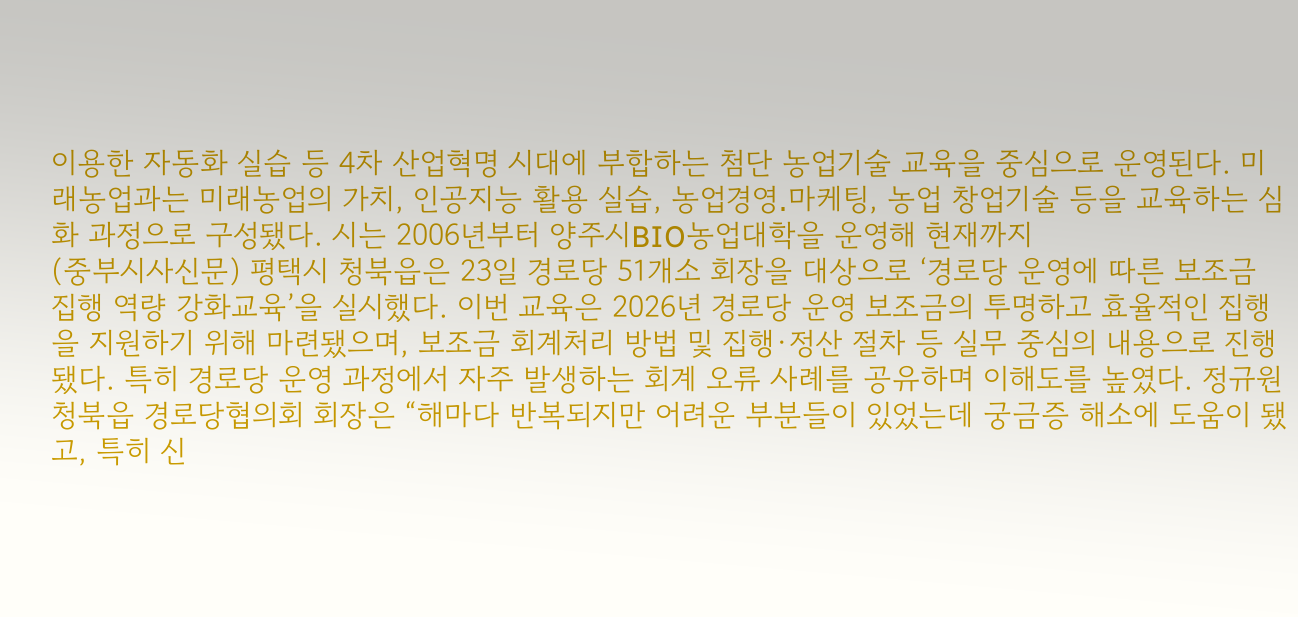이용한 자동화 실습 등 4차 산업혁명 시대에 부합하는 첨단 농업기술 교육을 중심으로 운영된다. 미래농업과는 미래농업의 가치, 인공지능 활용 실습, 농업경영․마케팅, 농업 창업기술 등을 교육하는 심화 과정으로 구성됐다. 시는 2006년부터 양주시BIO농업대학을 운영해 현재까지
(중부시사신문) 평택시 청북읍은 23일 경로당 51개소 회장을 대상으로 ‘경로당 운영에 따른 보조금 집행 역량 강화교육’을 실시했다. 이번 교육은 2026년 경로당 운영 보조금의 투명하고 효율적인 집행을 지원하기 위해 마련됐으며, 보조금 회계처리 방법 및 집행·정산 절차 등 실무 중심의 내용으로 진행됐다. 특히 경로당 운영 과정에서 자주 발생하는 회계 오류 사례를 공유하며 이해도를 높였다. 정규원 청북읍 경로당협의회 회장은 “해마다 반복되지만 어려운 부분들이 있었는데 궁금증 해소에 도움이 됐고, 특히 신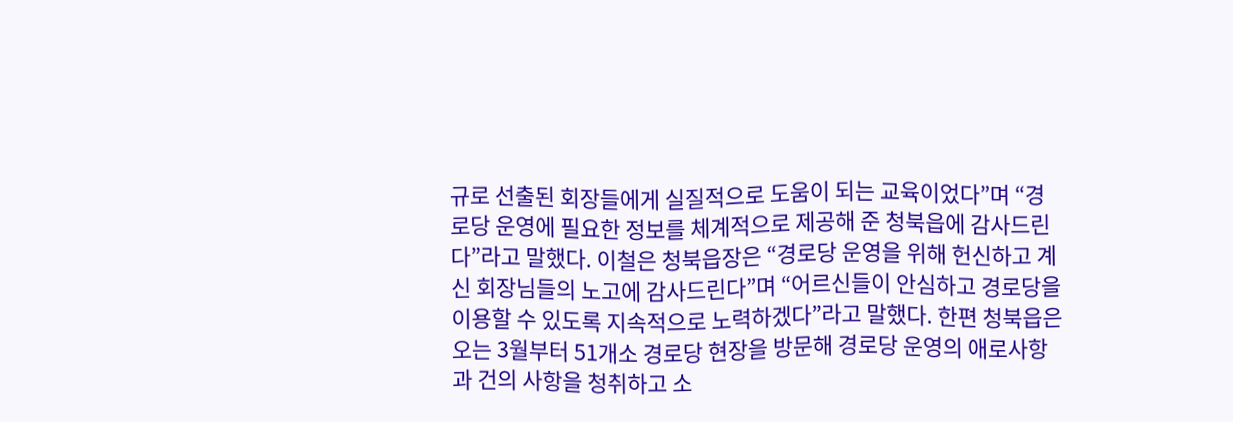규로 선출된 회장들에게 실질적으로 도움이 되는 교육이었다”며 “경로당 운영에 필요한 정보를 체계적으로 제공해 준 청북읍에 감사드린다”라고 말했다. 이철은 청북읍장은 “경로당 운영을 위해 헌신하고 계신 회장님들의 노고에 감사드린다”며 “어르신들이 안심하고 경로당을 이용할 수 있도록 지속적으로 노력하겠다”라고 말했다. 한편 청북읍은 오는 3월부터 51개소 경로당 현장을 방문해 경로당 운영의 애로사항과 건의 사항을 청취하고 소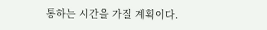통하는 시간을 가질 계획이다.